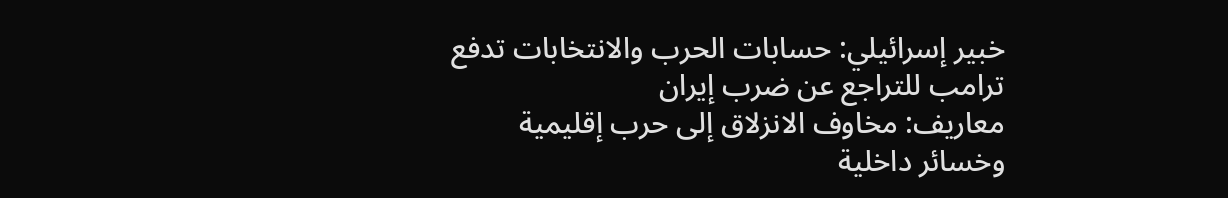خبير إسرائيلي: حسابات الحرب والانتخابات تدفع ترامب للتراجع عن ضرب إيران
معاريف: مخاوف الانزلاق إلى حرب إقليمية وخسائر داخلية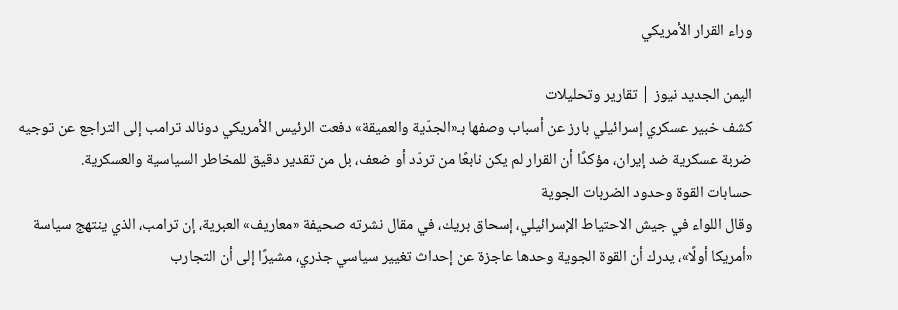وراء القرار الأمريكي

اليمن الجديد نيوز | تقارير وتحليلات
كشف خبير عسكري إسرائيلي بارز عن أسباب وصفها بـ«الجدّية والعميقة» دفعت الرئيس الأمريكي دونالد ترامب إلى التراجع عن توجيه ضربة عسكرية ضد إيران، مؤكدًا أن القرار لم يكن نابعًا من تردّد أو ضعف، بل من تقدير دقيق للمخاطر السياسية والعسكرية.
حسابات القوة وحدود الضربات الجوية
وقال اللواء في جيش الاحتياط الإسرائيلي، إسحاق بريك، في مقال نشرته صحيفة «معاريف» العبرية، إن ترامب، الذي ينتهج سياسة «أمريكا أولًا»، يدرك أن القوة الجوية وحدها عاجزة عن إحداث تغيير سياسي جذري، مشيرًا إلى أن التجارب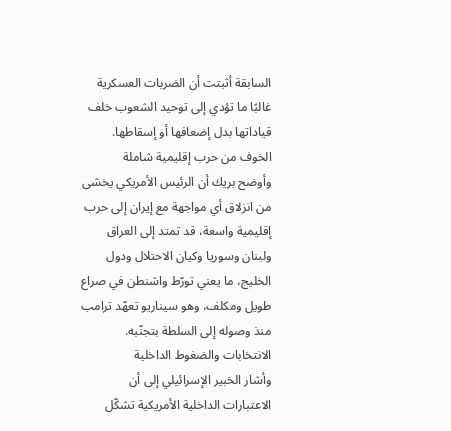السابقة أثبتت أن الضربات العسكرية غالبًا ما تؤدي إلى توحيد الشعوب خلف قياداتها بدل إضعافها أو إسقاطها.
الخوف من حرب إقليمية شاملة
وأوضح بريك أن الرئيس الأمريكي يخشى من انزلاق أي مواجهة مع إيران إلى حرب إقليمية واسعة، قد تمتد إلى العراق ولبنان وسوريا وكيان الاحتلال ودول الخليج، ما يعني تورّط واشنطن في صراع طويل ومكلف، وهو سيناريو تعهّد ترامب منذ وصوله إلى السلطة بتجنّبه.
الانتخابات والضغوط الداخلية
وأشار الخبير الإسرائيلي إلى أن الاعتبارات الداخلية الأمريكية تشكّل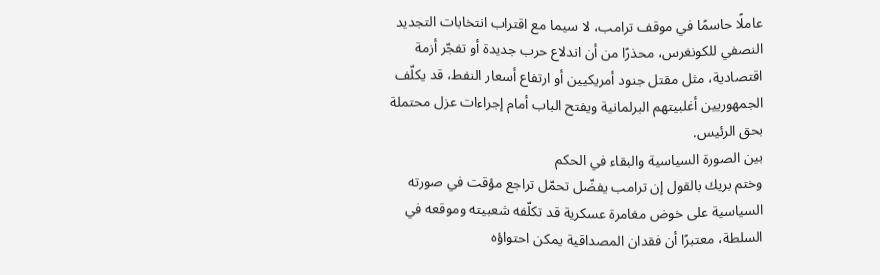عاملًا حاسمًا في موقف ترامب، لا سيما مع اقتراب انتخابات التجديد النصفي للكونغرس، محذرًا من أن اندلاع حرب جديدة أو تفجّر أزمة اقتصادية، مثل مقتل جنود أمريكيين أو ارتفاع أسعار النفط، قد يكلّف الجمهوريين أغلبيتهم البرلمانية ويفتح الباب أمام إجراءات عزل محتملة بحق الرئيس.
بين الصورة السياسية والبقاء في الحكم
وختم بريك بالقول إن ترامب يفضّل تحمّل تراجع مؤقت في صورته السياسية على خوض مغامرة عسكرية قد تكلّفه شعبيته وموقعه في السلطة، معتبرًا أن فقدان المصداقية يمكن احتواؤه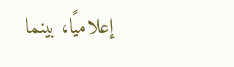إعلاميًا، بينما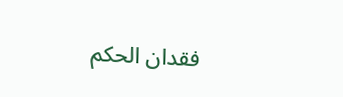فقدان الحكم